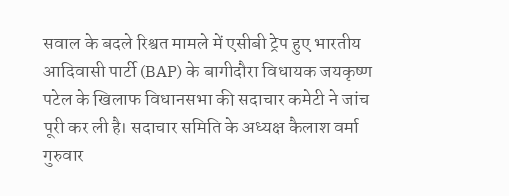सवाल के बदले रिश्वत मामले में एसीबी ट्रेप हुए भारतीय आदिवासी पार्टी (BAP) के बागीदौरा विधायक जयकृष्ण पटेल के खिलाफ विधानसभा की सदाचार कमेटी ने जांच पूरी कर ली है। सदाचार समिति के अध्यक्ष कैलाश वर्मा गुरुवार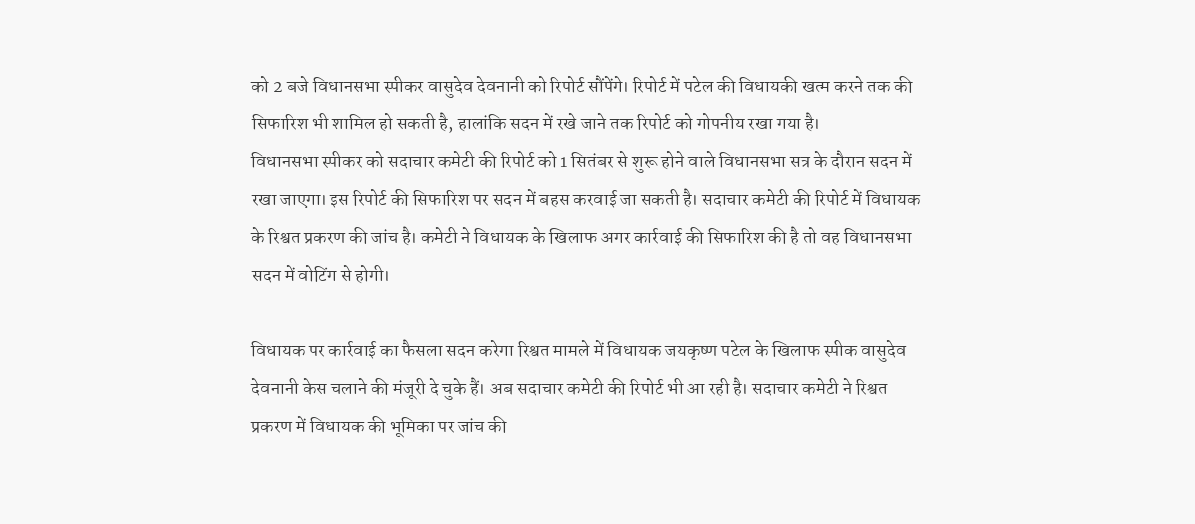को 2 बजे विधानसभा स्पीकर वासुदेव देवनानी को रिपोर्ट सौंपेंगे। रिपोर्ट में पटेल की विधायकी खत्म करने तक की सिफारिश भी शामिल हो सकती है, हालांकि सदन में रखे जाने तक रिपोर्ट को गोपनीय रखा गया है।
विधानसभा स्पीकर को सदाचार कमेटी की रिपोर्ट को 1 सितंबर से शुरू होने वाले विधानसभा सत्र के दौरान सदन में रखा जाएगा। इस रिपोर्ट की सिफारिश पर सदन में बहस करवाई जा सकती है। सदाचार कमेटी की रिपोर्ट में विधायक के रिश्वत प्रकरण की जांच है। कमेटी ने विधायक के खिलाफ अगर कार्रवाई की सिफारिश की है तो वह विधानसभा सदन में वोटिंग से होगी।

विधायक पर कार्रवाई का फैसला सदन करेगा रिश्वत मामले में विधायक जयकृष्ण पटेल के खिलाफ स्पीक वासुदेव देवनानी केस चलाने की मंजूरी दे चुके हैं। अब सदाचार कमेटी की रिपोर्ट भी आ रही है। सदाचार कमेटी ने रिश्वत प्रकरण में विधायक की भूमिका पर जांच की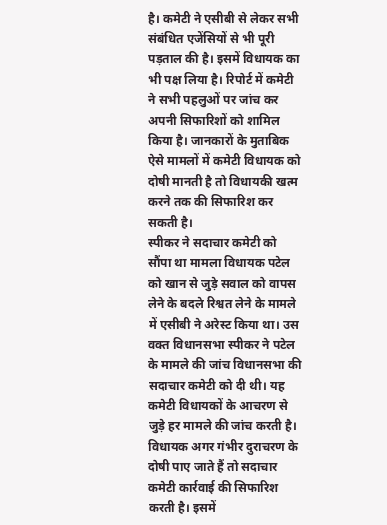है। कमेटी ने एसीबी से लेकर सभी संबंधित एजेंसियों से भी पूरी पड़ताल की है। इसमें विधायक का भी पक्ष लिया है। रिपोर्ट में कमेटी ने सभी पहलुओं पर जांच कर अपनी सिफारिशों को शामिल किया है। जानकारों के मुताबिक ऐसे मामलों में कमेटी विधायक को दोषी मानती है तो विधायकी खत्म करने तक की सिफारिश कर सकती है।
स्पीकर ने सदाचार कमेटी को सौंपा था मामला विधायक पटेल को खान से जुड़े सवाल को वापस लेने के बदले रिश्वत लेने के मामले में एसीबी ने अरेस्ट किया था। उस वक्त विधानसभा स्पीकर ने पटेल के मामले की जांच विधानसभा की सदाचार कमेटी को दी थी। यह कमेटी विधायकों के आचरण से जुड़े हर मामले की जांच करती है। विधायक अगर गंभीर दुराचरण के दोषी पाए जाते हैं तो सदाचार कमेटी कार्रवाई की सिफारिश करती है। इसमें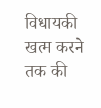विधायकी खत्म करने तक की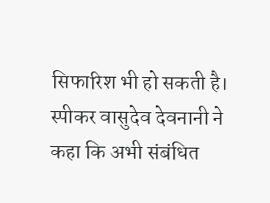सिफारिश भी हो सकती है। स्पीकर वासुदेव देवनानी ने कहा कि अभी संबंधित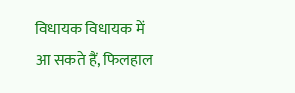विधायक विधायक में आ सकते हैं, फिलहाल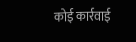कोई कार्रवाई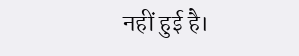नहीं हुई है।